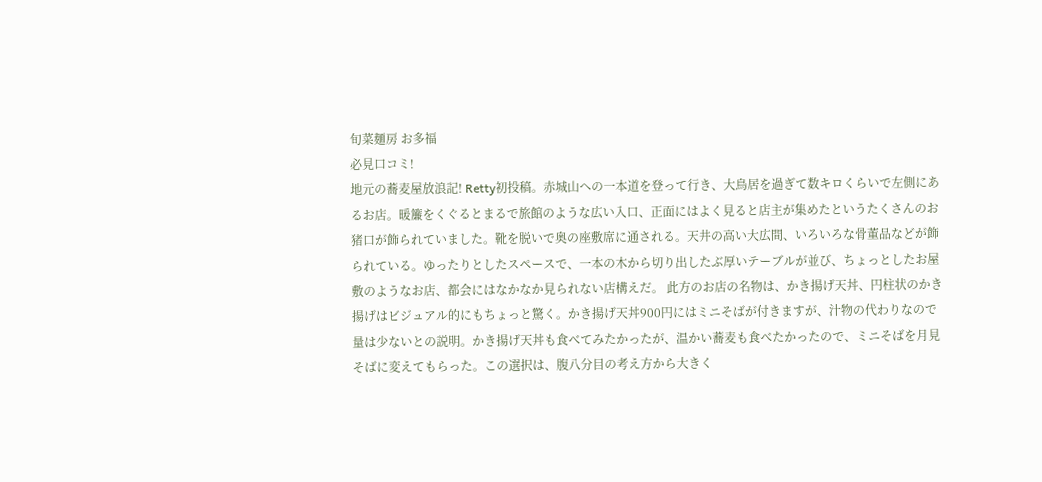旬菜麺房 お多福
必見口コミ!
地元の蕎麦屋放浪記! Retty初投稿。赤城山への一本道を登って行き、大鳥居を過ぎて数キロくらいで左側にあるお店。暖簾をくぐるとまるで旅館のような広い入口、正面にはよく見ると店主が集めたというたくさんのお猪口が飾られていました。靴を脱いで奥の座敷席に通される。天井の高い大広間、いろいろな骨董品などが飾られている。ゆったりとしたスペースで、一本の木から切り出したぶ厚いテーブルが並び、ちょっとしたお屋敷のようなお店、都会にはなかなか見られない店構えだ。 此方のお店の名物は、かき揚げ天丼、円柱状のかき揚げはビジュアル的にもちょっと驚く。かき揚げ天丼900円にはミニそばが付きますが、汁物の代わりなので量は少ないとの説明。かき揚げ天丼も食べてみたかったが、温かい蕎麦も食べたかったので、ミニそばを月見そばに変えてもらった。この選択は、腹八分目の考え方から大きく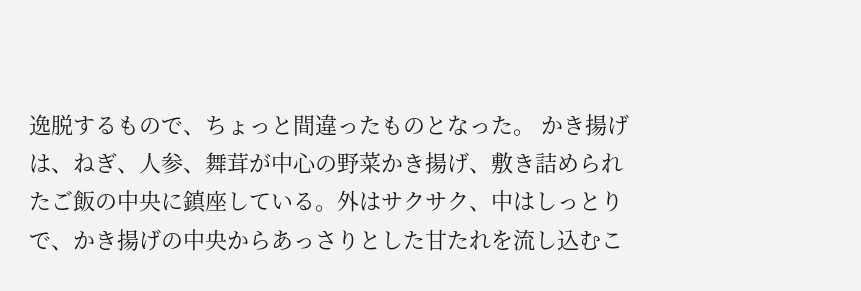逸脱するもので、ちょっと間違ったものとなった。 かき揚げは、ねぎ、人参、舞茸が中心の野菜かき揚げ、敷き詰められたご飯の中央に鎮座している。外はサクサク、中はしっとりで、かき揚げの中央からあっさりとした甘たれを流し込むこ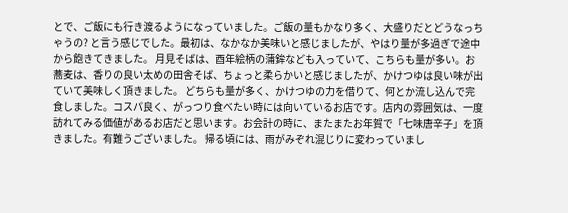とで、ご飯にも行き渡るようになっていました。ご飯の量もかなり多く、大盛りだとどうなっちゃうの? と言う感じでした。最初は、なかなか美味いと感じましたが、やはり量が多過ぎで途中から飽きてきました。 月見そばは、酉年絵柄の蒲鉾なども入っていて、こちらも量が多い。お蕎麦は、香りの良い太めの田舎そば、ちょっと柔らかいと感じましたが、かけつゆは良い味が出ていて美味しく頂きました。 どちらも量が多く、かけつゆの力を借りて、何とか流し込んで完食しました。コスパ良く、がっつり食べたい時には向いているお店です。店内の雰囲気は、一度訪れてみる価値があるお店だと思います。お会計の時に、またまたお年賀で「七味唐辛子」を頂きました。有難うございました。 帰る頃には、雨がみぞれ混じりに変わっていまし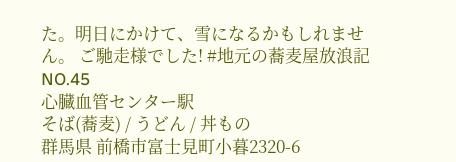た。明日にかけて、雪になるかもしれません。 ご馳走様でした! #地元の蕎麦屋放浪記NO.45
心臓血管センター駅
そば(蕎麦) / うどん / 丼もの
群馬県 前橋市富士見町小暮2320-6